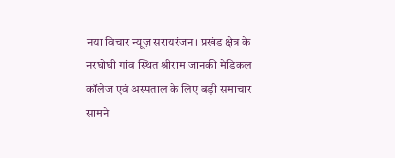नया विचार न्यूज़ सरायरंजन। प्रखंड क्षेत्र के नरघोघी गांव स्थित श्रीराम जानकी मेडिकल कॉलेज एवं अस्पताल के लिए बड़ी समाचार सामने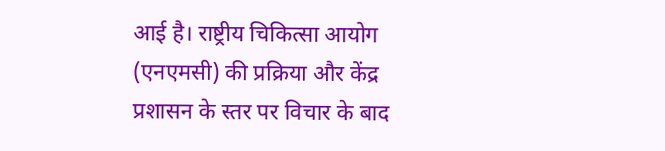आई है। राष्ट्रीय चिकित्सा आयोग (एनएमसी) की प्रक्रिया और केंद्र प्रशासन के स्तर पर विचार के बाद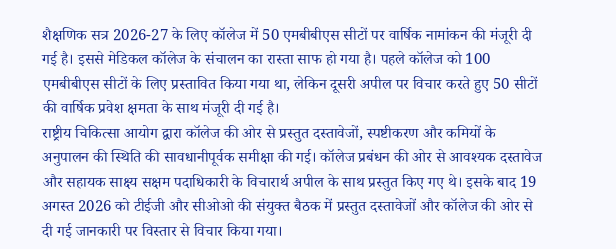शैक्षणिक सत्र 2026-27 के लिए कॉलेज में 50 एमबीबीएस सीटों पर वार्षिक नामांकन की मंजूरी दी गई है। इससे मेडिकल कॉलेज के संचालन का रास्ता साफ हो गया है। पहले कॉलेज को 100 एमबीबीएस सीटों के लिए प्रस्तावित किया गया था, लेकिन दूसरी अपील पर विचार करते हुए 50 सीटों की वार्षिक प्रवेश क्षमता के साथ मंजूरी दी गई है।
राष्ट्रीय चिकित्सा आयोग द्वारा कॉलेज की ओर से प्रस्तुत दस्तावेजों, स्पष्टीकरण और कमियों के अनुपालन की स्थिति की सावधानीपूर्वक समीक्षा की गई। कॉलेज प्रबंधन की ओर से आवश्यक दस्तावेज और सहायक साक्ष्य सक्षम पदाधिकारी के विचारार्थ अपील के साथ प्रस्तुत किए गए थे। इसके बाद 19 अगस्त 2026 को टीईजी और सीओओ की संयुक्त बैठक में प्रस्तुत दस्तावेजों और कॉलेज की ओर से दी गई जानकारी पर विस्तार से विचार किया गया।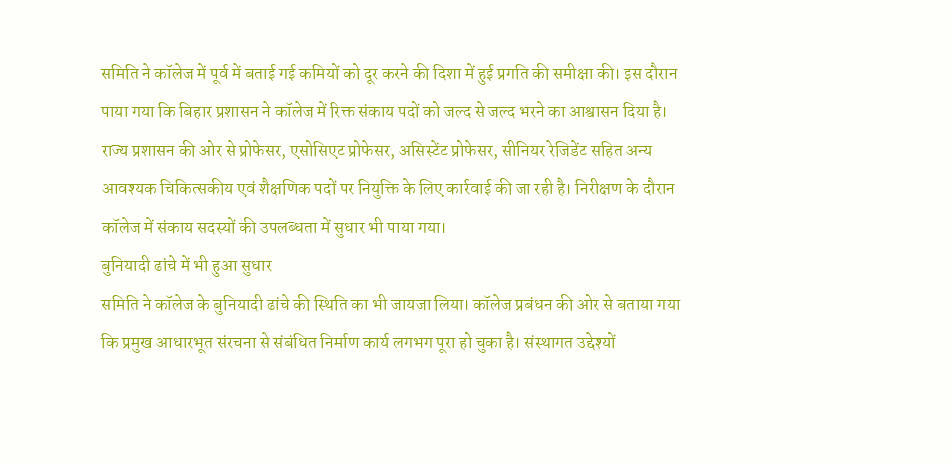समिति ने कॉलेज में पूर्व में बताई गई कमियों को दूर करने की दिशा में हुई प्रगति की समीक्षा की। इस दौरान पाया गया कि बिहार प्रशासन ने कॉलेज में रिक्त संकाय पदों को जल्द से जल्द भरने का आश्वासन दिया है। राज्य प्रशासन की ओर से प्रोफेसर, एसोसिएट प्रोफेसर, असिस्टेंट प्रोफेसर, सीनियर रेजिडेंट सहित अन्य आवश्यक चिकित्सकीय एवं शैक्षणिक पदों पर नियुक्ति के लिए कार्रवाई की जा रही है। निरीक्षण के दौरान कॉलेज में संकाय सदस्यों की उपलब्धता में सुधार भी पाया गया।
बुनियादी ढांचे में भी हुआ सुधार
समिति ने कॉलेज के बुनियादी ढांचे की स्थिति का भी जायजा लिया। कॉलेज प्रबंधन की ओर से बताया गया कि प्रमुख आधारभूत संरचना से संबंधित निर्माण कार्य लगभग पूरा हो चुका है। संस्थागत उद्देश्यों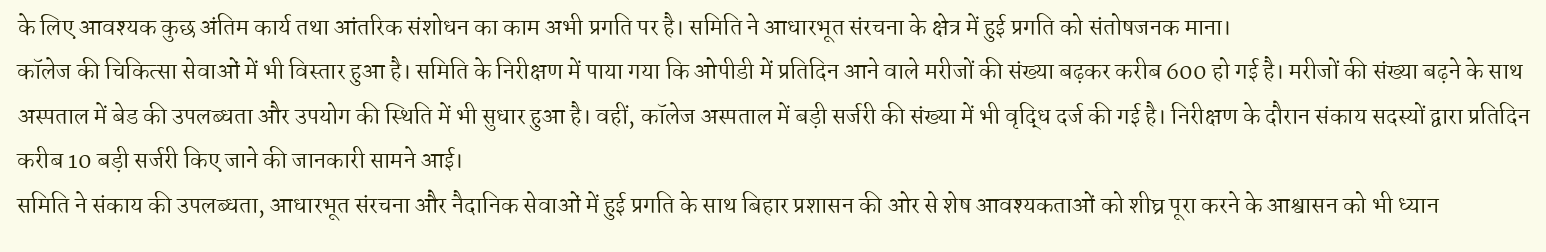के लिए आवश्यक कुछ अंतिम कार्य तथा आंतरिक संशोधन का काम अभी प्रगति पर है। समिति ने आधारभूत संरचना के क्षेत्र में हुई प्रगति को संतोषजनक माना।
कॉलेज की चिकित्सा सेवाओं में भी विस्तार हुआ है। समिति के निरीक्षण में पाया गया कि ओपीडी में प्रतिदिन आने वाले मरीजों की संख्या बढ़कर करीब 600 हो गई है। मरीजों की संख्या बढ़ने के साथ अस्पताल में बेड की उपलब्धता और उपयोग की स्थिति में भी सुधार हुआ है। वहीं, कॉलेज अस्पताल में बड़ी सर्जरी की संख्या में भी वृद्धि दर्ज की गई है। निरीक्षण के दौरान संकाय सदस्यों द्वारा प्रतिदिन करीब 10 बड़ी सर्जरी किए जाने की जानकारी सामने आई।
समिति ने संकाय की उपलब्धता, आधारभूत संरचना और नैदानिक सेवाओं में हुई प्रगति के साथ बिहार प्रशासन की ओर से शेष आवश्यकताओं को शीघ्र पूरा करने के आश्वासन को भी ध्यान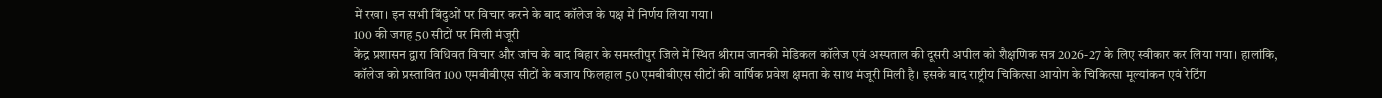में रखा। इन सभी बिंदुओं पर विचार करने के बाद कॉलेज के पक्ष में निर्णय लिया गया।
100 की जगह 50 सीटों पर मिली मंजूरी
केंद्र प्रशासन द्वारा विधिवत विचार और जांच के बाद बिहार के समस्तीपुर जिले में स्थित श्रीराम जानकी मेडिकल कॉलेज एवं अस्पताल की दूसरी अपील को शैक्षणिक सत्र 2026-27 के लिए स्वीकार कर लिया गया। हालांकि, कॉलेज को प्रस्तावित 100 एमबीबीएस सीटों के बजाय फिलहाल 50 एमबीबीएस सीटों की वार्षिक प्रवेश क्षमता के साथ मंजूरी मिली है। इसके बाद राष्ट्रीय चिकित्सा आयोग के चिकित्सा मूल्यांकन एवं रेटिंग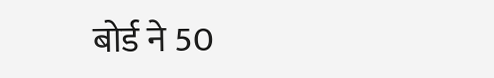बोर्ड ने 50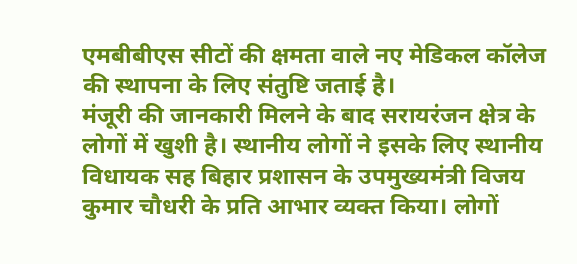एमबीबीएस सीटों की क्षमता वाले नए मेडिकल कॉलेज की स्थापना के लिए संतुष्टि जताई है।
मंजूरी की जानकारी मिलने के बाद सरायरंजन क्षेत्र के लोगों में खुशी है। स्थानीय लोगों ने इसके लिए स्थानीय विधायक सह बिहार प्रशासन के उपमुख्यमंत्री विजय कुमार चौधरी के प्रति आभार व्यक्त किया। लोगों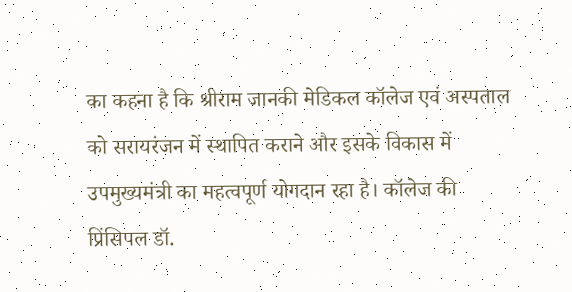का कहना है कि श्रीराम जानकी मेडिकल कॉलेज एवं अस्पताल को सरायरंजन में स्थापित कराने और इसके विकास में उपमुख्यमंत्री का महत्वपूर्ण योगदान रहा है। कॉलेज की प्रिंसिपल डॉ.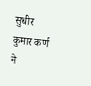सुधीर कुमार कर्ण ने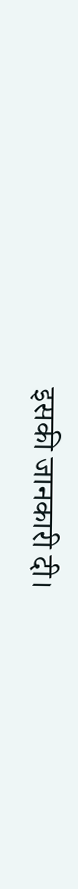इसकी जानकारी दी।